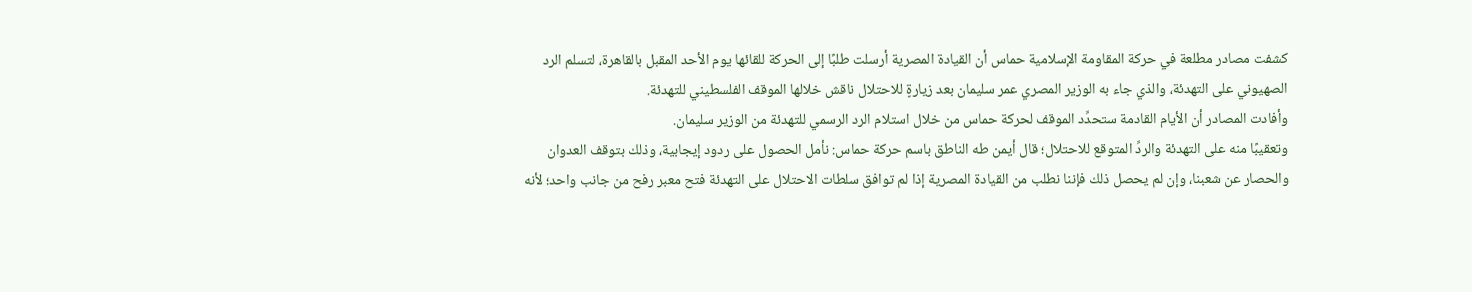كشفت مصادر مطلعة في حركة المقاومة الإسلامية حماس أن القيادة المصرية أرسلت طلبًا إلى الحركة للقائها يوم الأحد المقبل بالقاهرة، لتسلم الرد الصهيوني على التهدئة، والذي جاء به الوزير المصري عمر سليمان بعد زيارةٍ للاحتلال ناقش خلالها الموقف الفلسطيني للتهدئة.
وأفادت المصادر أن الأيام القادمة ستحدِّد الموقف لحركة حماس من خلال استلام الرد الرسمي للتهدئة من الوزير سليمان.
وتعقيبًا منه على التهدئة والردِّ المتوقع للاحتلال؛ قال أيمن طه الناطق باسم حركة حماس: نأمل الحصول على ردود إيجابية، وذلك بتوقف العدوان والحصار عن شعبنا، وإن لم يحصل ذلك فإننا نطلب من القيادة المصرية إذا لم توافق سلطات الاحتلال على التهدئة فتح معبر رفح من جانب واحد؛ لأنه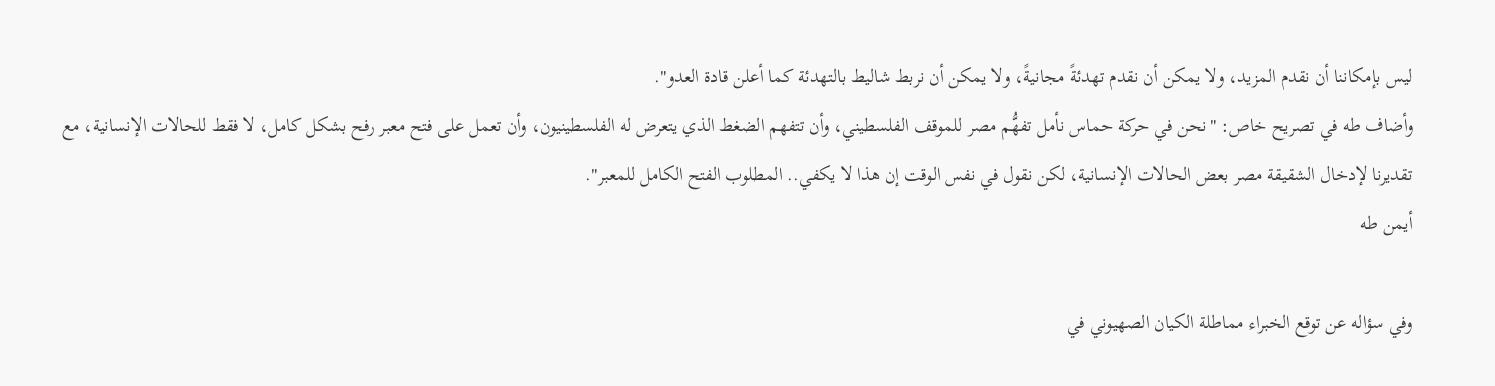ليس بإمكاننا أن نقدم المزيد، ولا يمكن أن نقدم تهدئةً مجانيةً، ولا يمكن أن نربط شاليط بالتهدئة كما أعلن قادة العدو".
وأضاف طه في تصريح خاص: "نحن في حركة حماس نأمل تفهُّم مصر للموقف الفلسطيني، وأن تتفهم الضغط الذي يتعرض له الفلسطينيون، وأن تعمل على فتح معبر رفح بشكل كامل، لا فقط للحالات الإنسانية، مع تقديرنا لإدخال الشقيقة مصر بعض الحالات الإنسانية، لكن نقول في نفس الوقت إن هذا لا يكفي.. المطلوب الفتح الكامل للمعبر".
أيمن طه

وفي سؤاله عن توقع الخبراء مماطلة الكيان الصهيوني في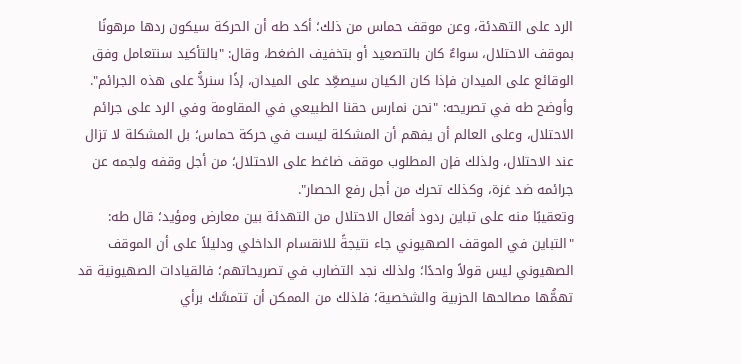الرد على التهدئة، وعن موقف حماس من ذلك؛ أكد طه أن الحركة سيكون ردها مرهونًا بموقف الاحتلال، سواءٌ كان بالتصعيد أو بتخفيف الضغط، وقال: "بالتأكيد سنتعامل وفق الوقائع على الميدان فإذا كان الكيان سيصعِّد على الميدان، إذًا سنردُّ على هذه الجرائم".
وأوضح طه في تصريحه: "نحن نمارس حقنا الطبيعي في المقاومة وفي الرد على جرائم الاحتلال، وعلى العالم أن يفهم أن المشكلة ليست في حركة حماس؛ بل المشكلة لا تزال عند الاحتلال، ولذلك فإن المطلوب موقف ضاغط على الاحتلال؛ من أجل وقفه ولجمه عن جرائمه ضد غزة، وكذلك تحرك من أجل رفع الحصار".
وتعقيبًا منه على تباين ردود أفعال الاحتلال من التهدئة بين معارض ومؤيد؛ قال طه: "التباين في الموقف الصهيوني جاء نتيجةً للانقسام الداخلي ودليلاً على أن الموقف الصهيوني ليس قولاً واحدًا؛ ولذلك نجد التضارب في تصريحاتهم؛ فالقيادات الصهيونية قد تهمُّها مصالحها الحزبية والشخصية؛ فلذلك من الممكن أن تتمسَّك برأي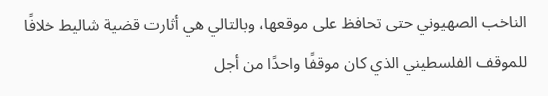الناخب الصهيوني حتى تحافظ على موقعها، وبالتالي هي أثارت قضية شاليط خلافًا للموقف الفلسطيني الذي كان موقفًا واحدًا من أجل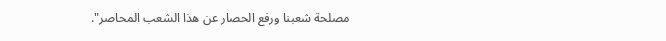مصلحة شعبنا ورفع الحصار عن هذا الشعب المحاصر".